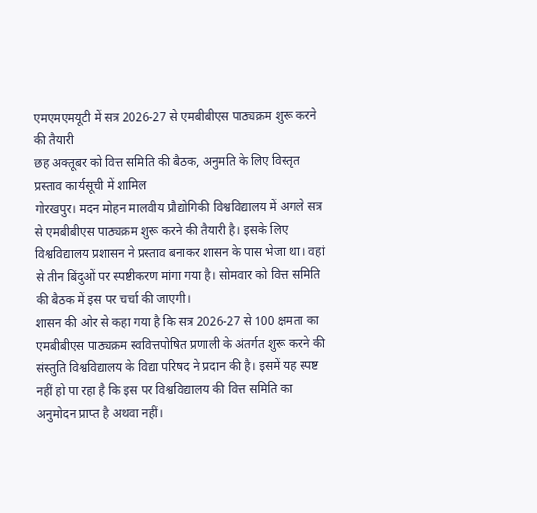एमएमएमयूटी में सत्र 2026-27 से एमबीबीएस पाठ्यक्रम शुरू करने की तैयारी
छह अक्तूबर को वित्त समिति की बैठक, अनुमति के लिए विस्तृत प्रस्ताव कार्यसूची में शामिल
गोरखपुर। मदन मोहन मालवीय प्रौद्योगिकी विश्वविद्यालय में अगले सत्र से एमबीबीएस पाठ्यक्रम शुरू करने की तैयारी है। इसके लिए विश्वविद्यालय प्रशासन ने प्रस्ताव बनाकर शासन के पास भेजा था। वहां से तीन बिंदुओं पर स्पष्टीकरण मांगा गया है। सोमवार को वित्त समिति की बैठक में इस पर चर्चा की जाएगी।
शासन की ओर से कहा गया है कि सत्र 2026-27 से 100 क्षमता का एमबीबीएस पाठ्यक्रम स्ववित्तपोषित प्रणाली के अंतर्गत शुरू करने की संस्तुति विश्वविद्यालय के विद्या परिषद ने प्रदान की है। इसमें यह स्पष्ट नहीं हो पा रहा है कि इस पर विश्वविद्यालय की वित्त समिति का अनुमोदन प्राप्त है अथवा नहीं।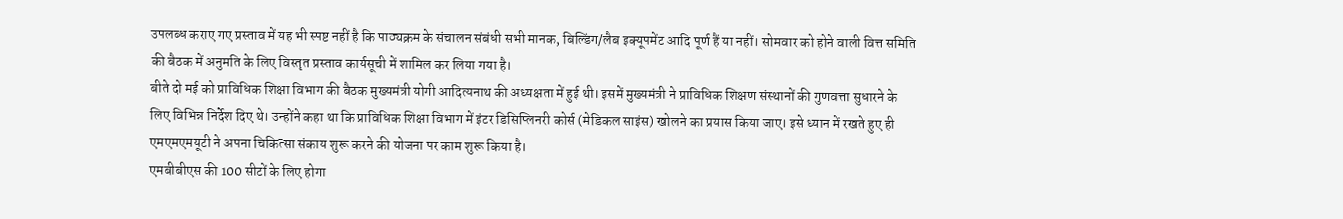उपलब्ध कराए गए प्रस्ताव में यह भी स्पष्ट नहीं है कि पाठ्यक्रम के संचालन संबंधी सभी मानक, बिल्डिंग/लैब इक्यूपमेंट आदि पूर्ण हैं या नहीं। सोमवार को होने वाली वित्त समिति की बैठक में अनुमति के लिए विस्तृत प्रस्ताव कार्यसूची में शामिल कर लिया गया है।
बीते दो मई को प्राविधिक शिक्षा विभाग की बैठक मुख्यमंत्री योगी आदित्यनाथ की अध्यक्षता में हुई थी। इसमें मुख्यमंत्री ने प्राविधिक शिक्षण संस्थानों की गुणवत्ता सुधारने के लिए विभिन्न निर्देश दिए थे। उन्होंने कहा था कि प्राविधिक शिक्षा विभाग में इंटर डिसिप्लिनरी कोर्स (मेडिकल साइंस) खोलने का प्रयास किया जाए। इसे ध्यान में रखते हुए ही एमएमएमयूटी ने अपना चिकित्सा संकाय शुरू करने की योजना पर काम शुरू किया है।
एमबीबीएस की 100 सीटों के लिए होगा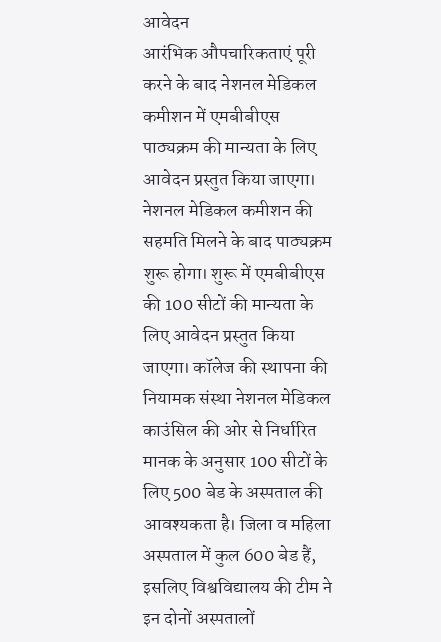आवेदन
आरंभिक औपचारिकताएं पूरी करने के बाद नेशनल मेडिकल कमीशन में एमबीबीएस पाठ्यक्रम की मान्यता के लिए आवेदन प्रस्तुत किया जाएगा। नेशनल मेडिकल कमीशन की सहमति मिलने के बाद पाठ्यक्रम शुरू होगा। शुरू में एमबीबीएस की 100 सीटों की मान्यता के लिए आवेदन प्रस्तुत किया जाएगा। कॉलेज की स्थापना की नियामक संस्था नेशनल मेडिकल काउंसिल की ओर से निर्धारित मानक के अनुसार 100 सीटों के लिए 500 बेड के अस्पताल की आवश्यकता है। जिला व महिला अस्पताल में कुल 600 बेड हैं, इसलिए विश्वविद्यालय की टीम ने इन दोनों अस्पतालों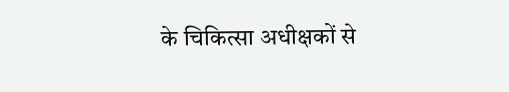के चिकित्सा अधीक्षकों से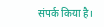संपर्क किया है।